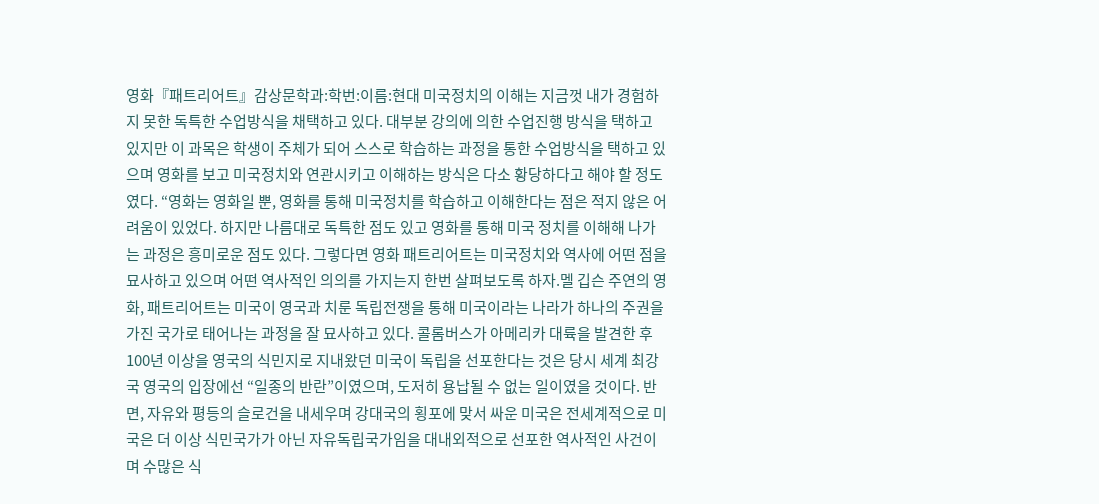영화『패트리어트』감상문학과:학번:이름:현대 미국정치의 이해는 지금껏 내가 경험하지 못한 독특한 수업방식을 채택하고 있다. 대부분 강의에 의한 수업진행 방식을 택하고 있지만 이 과목은 학생이 주체가 되어 스스로 학습하는 과정을 통한 수업방식을 택하고 있으며 영화를 보고 미국정치와 연관시키고 이해하는 방식은 다소 황당하다고 해야 할 정도였다. “영화는 영화일 뿐, 영화를 통해 미국정치를 학습하고 이해한다는 점은 적지 않은 어려움이 있었다. 하지만 나름대로 독특한 점도 있고 영화를 통해 미국 정치를 이해해 나가는 과정은 흥미로운 점도 있다. 그렇다면 영화 패트리어트는 미국정치와 역사에 어떤 점을 묘사하고 있으며 어떤 역사적인 의의를 가지는지 한번 살펴보도록 하자.멜 깁슨 주연의 영화, 패트리어트는 미국이 영국과 치룬 독립전쟁을 통해 미국이라는 나라가 하나의 주권을 가진 국가로 태어나는 과정을 잘 묘사하고 있다. 콜롬버스가 아메리카 대륙을 발견한 후 100년 이상을 영국의 식민지로 지내왔던 미국이 독립을 선포한다는 것은 당시 세계 최강국 영국의 입장에선 “일종의 반란”이였으며, 도저히 용납될 수 없는 일이였을 것이다. 반면, 자유와 평등의 슬로건을 내세우며 강대국의 횡포에 맞서 싸운 미국은 전세계적으로 미국은 더 이상 식민국가가 아닌 자유독립국가임을 대내외적으로 선포한 역사적인 사건이며 수많은 식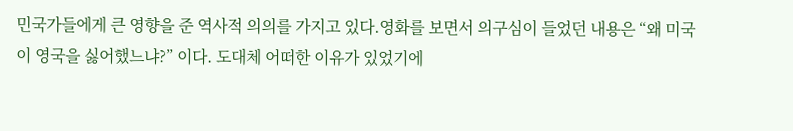민국가들에게 큰 영향을 준 역사적 의의를 가지고 있다.영화를 보면서 의구심이 들었던 내용은 “왜 미국이 영국을 싫어했느냐?” 이다. 도대체 어떠한 이유가 있었기에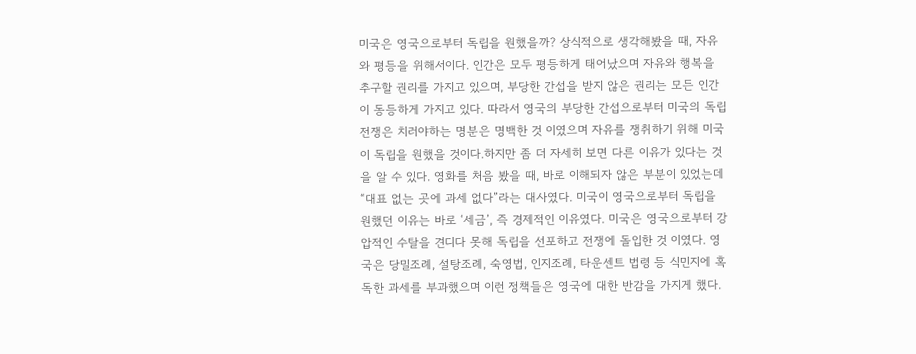미국은 영국으로부터 독립을 원했을까? 상식적으로 생각해봤을 때, 자유와 평등을 위해서이다. 인간은 모두 평등하게 태어났으며 자유와 행복을 추구할 권리를 가지고 있으며, 부당한 간섭을 받지 않은 권리는 모든 인간이 동등하게 가지고 있다. 따라서 영국의 부당한 간섭으로부터 미국의 독립전쟁은 치러야하는 명분은 명백한 것 이였으며 자유를 쟁취하기 위해 미국이 독립을 원했을 것이다.하지만 좀 더 자세히 보면 다른 이유가 있다는 것을 알 수 있다. 영화를 처음 봤을 때, 바로 이해되자 않은 부분이 있었는데 “대표 없는 곳에 과세 없다”라는 대사였다. 미국이 영국으로부터 독립을 원했던 이유는 바로 ‘세금’, 즉 경제적인 이유였다. 미국은 영국으로부터 강압적인 수탈을 견디다 못해 독립을 선포하고 전쟁에 돌입한 것 이였다. 영국은 당밀조례, 설탕조례, 숙영법, 인지조례, 타운센트 법령 등 식민지에 혹독한 과세를 부과했으며 이런 정책들은 영국에 대한 반감을 가지게 했다.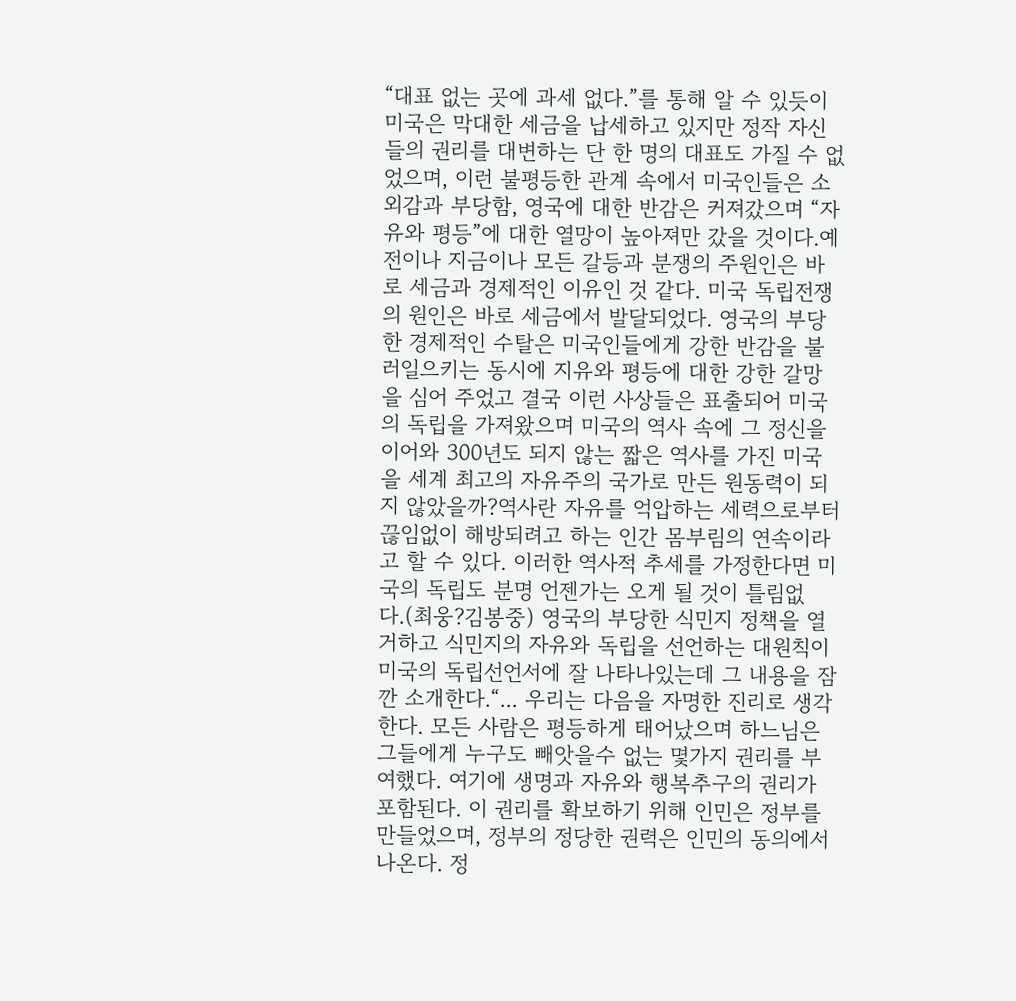“대표 없는 곳에 과세 없다.”를 통해 알 수 있듯이 미국은 막대한 세금을 납세하고 있지만 정작 자신들의 권리를 대변하는 단 한 명의 대표도 가질 수 없었으며, 이런 불평등한 관계 속에서 미국인들은 소외감과 부당함, 영국에 대한 반감은 커져갔으며 “자유와 평등”에 대한 열망이 높아져만 갔을 것이다.예전이나 지금이나 모든 갈등과 분쟁의 주원인은 바로 세금과 경제적인 이유인 것 같다. 미국 독립전쟁의 원인은 바로 세금에서 발달되었다. 영국의 부당한 경제적인 수탈은 미국인들에게 강한 반감을 불러일으키는 동시에 지유와 평등에 대한 강한 갈망을 심어 주었고 결국 이런 사상들은 표출되어 미국의 독립을 가져왔으며 미국의 역사 속에 그 정신을 이어와 300년도 되지 않는 짧은 역사를 가진 미국을 세계 최고의 자유주의 국가로 만든 원동력이 되지 않았을까?역사란 자유를 억압하는 세력으로부터 끊임없이 해방되려고 하는 인간 몸부림의 연속이라고 할 수 있다. 이러한 역사적 추세를 가정한다면 미국의 독립도 분명 언젠가는 오게 될 것이 틀림없다.(최웅?김봉중) 영국의 부당한 식민지 정책을 열거하고 식민지의 자유와 독립을 선언하는 대원칙이 미국의 독립선언서에 잘 나타나있는데 그 내용을 잠깐 소개한다.“... 우리는 다음을 자명한 진리로 생각한다. 모든 사람은 평등하게 태어났으며 하느님은 그들에게 누구도 빼앗을수 없는 몇가지 권리를 부여했다. 여기에 생명과 자유와 행복추구의 권리가 포함된다. 이 권리를 확보하기 위해 인민은 정부를 만들었으며, 정부의 정당한 권력은 인민의 동의에서 나온다. 정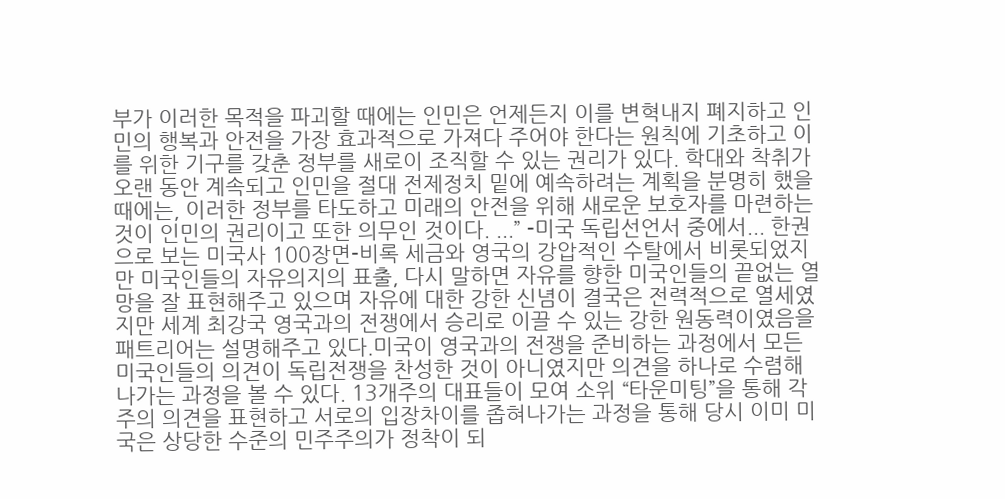부가 이러한 목적을 파괴할 때에는 인민은 언제든지 이를 변혁내지 폐지하고 인민의 행복과 안전을 가장 효과적으로 가져다 주어야 한다는 원칙에 기초하고 이를 위한 기구를 갖춘 정부를 새로이 조직할 수 있는 권리가 있다. 학대와 착취가 오랜 동안 계속되고 인민을 절대 전제정치 밑에 예속하려는 계획을 분명히 했을 때에는, 이러한 정부를 타도하고 미래의 안전을 위해 새로운 보호자를 마련하는 것이 인민의 권리이고 또한 의무인 것이다. ...” -미국 독립선언서 중에서... 한권으로 보는 미국사 100장면-비록 세금와 영국의 강압적인 수탈에서 비롯되었지만 미국인들의 자유의지의 표출, 다시 말하면 자유를 향한 미국인들의 끝없는 열망을 잘 표현해주고 있으며 자유에 대한 강한 신념이 결국은 전력적으로 열세였지만 세계 최강국 영국과의 전쟁에서 승리로 이끌 수 있는 강한 원동력이였음을 패트리어는 설명해주고 있다.미국이 영국과의 전쟁을 준비하는 과정에서 모든 미국인들의 의견이 독립전쟁을 찬성한 것이 아니였지만 의견을 하나로 수렴해 나가는 과정을 볼 수 있다. 13개주의 대표들이 모여 소위 “타운미팅”을 통해 각 주의 의견을 표현하고 서로의 입장차이를 좁혀나가는 과정을 통해 당시 이미 미국은 상당한 수준의 민주주의가 정착이 되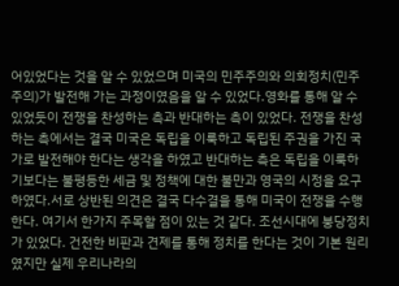어있었다는 것을 알 수 있었으며 미국의 민주주의와 의회정치(민주주의)가 발전해 가는 과정이였음을 알 수 있었다.영화를 통해 알 수 있었듯이 전쟁을 찬성하는 측과 반대하는 측이 있었다. 전쟁을 찬성하는 측에서는 결국 미국은 독립을 이룩하고 독립된 주권을 가진 국가로 발전해야 한다는 생각을 하였고 반대하는 측은 독립을 이룩하기보다는 불평등한 세금 및 정책에 대한 불만과 영국의 시정을 요구하였다.서로 상반된 의견은 결국 다수결을 통해 미국이 전쟁을 수행한다. 여기서 한가지 주목할 점이 있는 것 같다. 조선시대에 붕당정치가 있었다. 건전한 비판과 견제를 통해 정치를 한다는 것이 기본 원리였지만 실제 우리나라의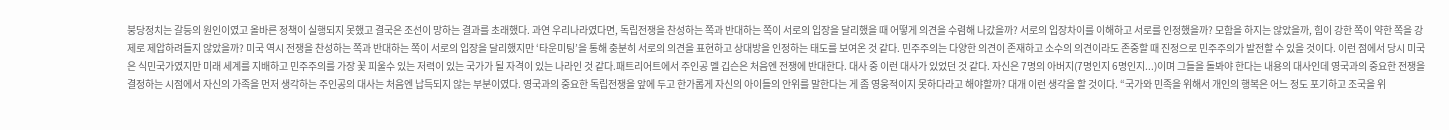붕당정치는 갈등의 원인이였고 올바른 정책이 실행되지 못했고 결국은 조선이 망하는 결과를 초래했다. 과연 우리나라였다면, 독립전쟁을 찬성하는 쪽과 반대하는 쪽이 서로의 입장을 달리했을 때 어떻게 의견을 수렴해 나갔을까? 서로의 입장차이를 이해하고 서로를 인정했을까? 모함을 하지는 않았을까, 힘이 강한 쪽이 약한 쪽을 강제로 제압하려들지 않았을까? 미국 역시 전쟁을 찬성하는 쪽과 반대하는 쪽이 서로의 입장을 달리했지만 ‘타운미팅’을 통해 충분히 서로의 의견을 표현하고 상대방을 인정하는 태도를 보여온 것 같다. 민주주의는 다양한 의견이 존재하고 소수의 의견이라도 존중할 때 진정으로 민주주의가 발전할 수 있을 것이다. 이런 점에서 당시 미국은 식민국가였지만 미래 세계를 지배하고 민주주의를 가장 꽃 피울수 있는 저력이 있는 국가가 될 자격이 있는 나라인 것 같다.패트리어트에서 주인공 멜 깁슨은 처음엔 전쟁에 반대한다. 대사 중 이런 대사가 있었던 것 같다. 자신은 7명의 아버지(7명인지 6명인지...)이며 그들을 돌봐야 한다는 내용의 대사인데 영국과의 중요한 전쟁을 결정하는 시점에서 자신의 가족을 먼저 생각하는 주인공의 대사는 처음엔 납득되지 않는 부분이였다. 영국과의 중요한 독립전쟁을 앞에 두고 한가롭게 자신의 아이들의 안위를 말한다는 게 좀 영웅적이지 못하다라고 해야할까? 대개 이런 생각을 할 것이다. “국가와 민족을 위해서 개인의 행복은 어느 정도 포기하고 조국을 위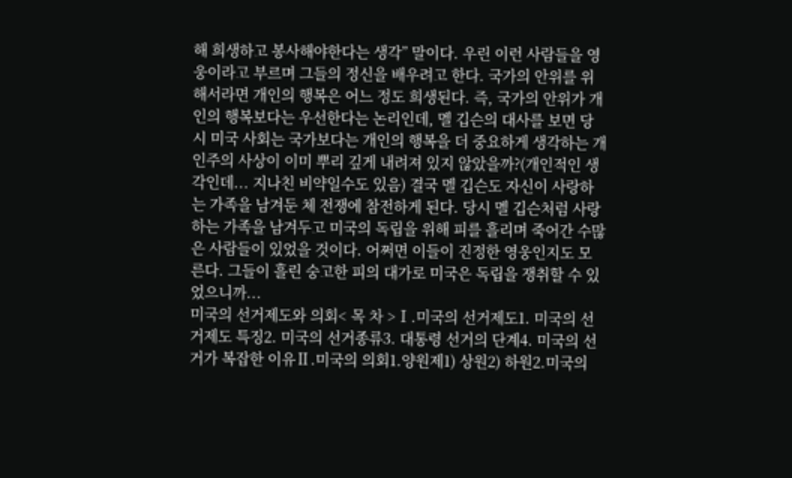해 희생하고 봉사해야한다는 생각” 말이다. 우린 이런 사람들을 영웅이라고 부르며 그들의 정신을 배우려고 한다. 국가의 안위를 위해서라면 개인의 행복은 어느 정도 희생된다. 즉, 국가의 안위가 개인의 행복보다는 우선한다는 논리인데, 멜 깁슨의 대사를 보면 당시 미국 사회는 국가보다는 개인의 행복을 더 중요하게 생각하는 개인주의 사상이 이미 뿌리 깊게 내려져 있지 않았을까?(개인적인 생각인데... 지나친 비약일수도 있음) 결국 멜 깁슨도 자신이 사랑하는 가족을 남겨둔 체 전쟁에 참전하게 된다. 당시 멜 깁슨처럼 사랑하는 가족을 남겨두고 미국의 독립을 위해 피를 흘리며 죽어간 수많은 사람들이 있었을 것이다. 어쩌면 이들이 진정한 영웅인지도 모른다. 그들이 흘린 숭고한 피의 대가로 미국은 독립을 쟁취할 수 있었으니까...
미국의 선거제도와 의회< 목 차 >Ⅰ.미국의 선거제도1. 미국의 선거제도 특징2. 미국의 선거종류3. 대통령 선거의 단계4. 미국의 선거가 복잡한 이유Ⅱ.미국의 의회1.양원제1) 상원2) 하원2.미국의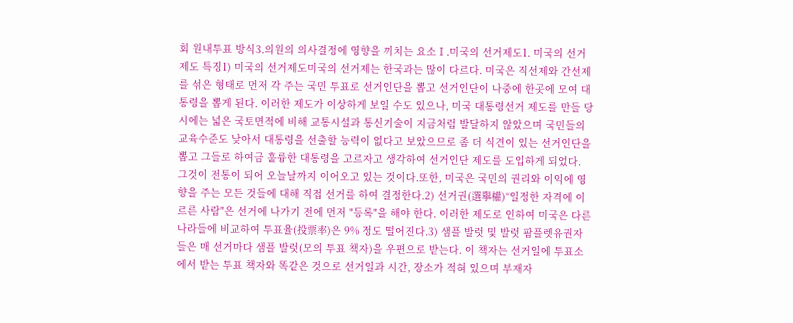회 원내투표 방식3.의원의 의사결정에 영향을 끼치는 요소Ⅰ.미국의 선거제도1. 미국의 선거제도 특징1) 미국의 선거제도미국의 선거제는 한국과는 많이 다르다. 미국은 직선제와 간선제를 섞은 형태로 먼저 각 주는 국민 투표로 선거인단을 뽑고 선거인단이 나중에 한곳에 모여 대통령을 뽑게 된다. 이러한 제도가 이상하게 보일 수도 있으나, 미국 대통령선거 제도를 만들 당시에는 넓은 국토면적에 비해 교통시설과 통신기술이 지금처럼 발달하지 않았으며 국민들의 교육수준도 낮아서 대통령을 선출할 능력이 없다고 보았으므로 좀 더 식견이 있는 선거인단을 뽑고 그들로 하여금 훌륭한 대통령을 고르자고 생각하여 선거인단 제도를 도입하게 되었다. 그것이 전통이 되어 오늘날까지 이어오고 있는 것이다.또한, 미국은 국민의 권리와 이익에 영향을 주는 모든 것들에 대해 직접 선거를 하여 결정한다.2) 선거권(選擧權)“일정한 자격에 이르른 사람"은 선거에 나가기 전에 먼저 "등록"을 해야 한다. 이러한 제도로 인하여 미국은 다른 나라들에 비교하여 투표율(投票率)은 9% 정도 떨어진다.3) 샘플 발럿 및 발럿 팜플렛유권자들은 매 선거마다 샘플 발럿(모의 투표 책자)을 우편으로 받는다. 이 책자는 선거일에 투표소에서 받는 투표 책자와 똑같은 것으로 선거일과 시간, 장소가 적혀 있으며 부재자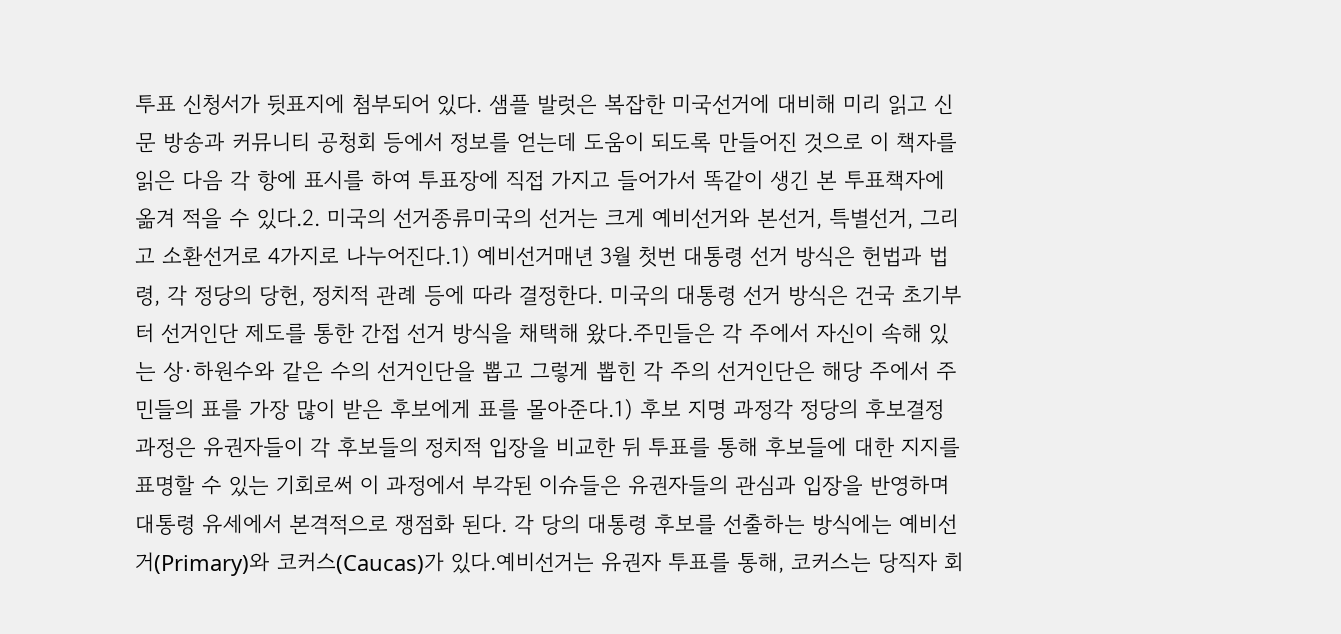투표 신청서가 뒷표지에 첨부되어 있다. 샘플 발럿은 복잡한 미국선거에 대비해 미리 읽고 신문 방송과 커뮤니티 공청회 등에서 정보를 얻는데 도움이 되도록 만들어진 것으로 이 책자를 읽은 다음 각 항에 표시를 하여 투표장에 직접 가지고 들어가서 똑같이 생긴 본 투표책자에 옮겨 적을 수 있다.2. 미국의 선거종류미국의 선거는 크게 예비선거와 본선거, 특별선거, 그리고 소환선거로 4가지로 나누어진다.1) 예비선거매년 3월 첫번 대통령 선거 방식은 헌법과 법령, 각 정당의 당헌, 정치적 관례 등에 따라 결정한다. 미국의 대통령 선거 방식은 건국 초기부터 선거인단 제도를 통한 간접 선거 방식을 채택해 왔다.주민들은 각 주에서 자신이 속해 있는 상·하원수와 같은 수의 선거인단을 뽑고 그렇게 뽑힌 각 주의 선거인단은 해당 주에서 주민들의 표를 가장 많이 받은 후보에게 표를 몰아준다.1) 후보 지명 과정각 정당의 후보결정 과정은 유권자들이 각 후보들의 정치적 입장을 비교한 뒤 투표를 통해 후보들에 대한 지지를 표명할 수 있는 기회로써 이 과정에서 부각된 이슈들은 유권자들의 관심과 입장을 반영하며 대통령 유세에서 본격적으로 쟁점화 된다. 각 당의 대통령 후보를 선출하는 방식에는 예비선거(Primary)와 코커스(Caucas)가 있다.예비선거는 유권자 투표를 통해, 코커스는 당직자 회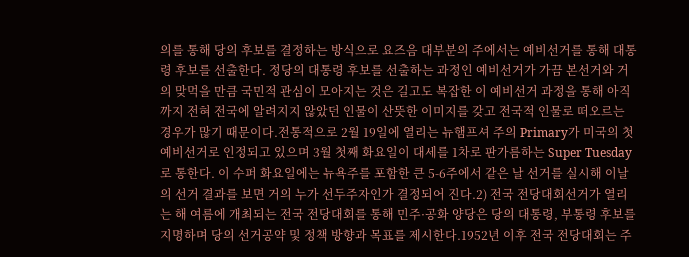의를 통해 당의 후보를 결정하는 방식으로 요즈음 대부분의 주에서는 예비선거를 통해 대통령 후보를 선출한다. 정당의 대통령 후보를 선출하는 과정인 예비선거가 가끔 본선거와 거의 맞먹을 만큼 국민적 관심이 모아지는 것은 길고도 복잡한 이 예비선거 과정을 통해 아직까지 전혀 전국에 알려지지 않았던 인물이 산뜻한 이미지를 갖고 전국적 인물로 떠오르는 경우가 많기 때문이다.전통적으로 2월 19일에 열리는 뉴햄프셔 주의 Primary가 미국의 첫 예비선거로 인정되고 있으며 3월 첫째 화요일이 대세를 1차로 판가름하는 Super Tuesday로 통한다. 이 수퍼 화요일에는 뉴욕주를 포함한 큰 5-6주에서 같은 날 선거를 실시해 이날의 선거 결과를 보면 거의 누가 선두주자인가 결정되어 진다.2) 전국 전당대회선거가 열리는 해 여름에 개최되는 전국 전당대회를 통해 민주·공화 양당은 당의 대통령, 부통령 후보를 지명하며 당의 선거공약 및 정책 방향과 목표를 제시한다.1952년 이후 전국 전당대회는 주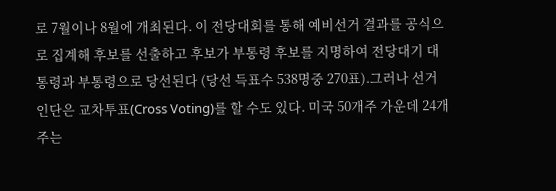로 7월이나 8월에 개최된다. 이 전당대회를 통해 예비선거 결과를 공식으로 집계해 후보를 선출하고 후보가 부통령 후보를 지명하여 전당대기 대통령과 부통령으로 당선된다 (당선 득표수 538명중 270표).그러나 선거인단은 교차투표(Cross Voting)를 할 수도 있다. 미국 50개주 가운데 24개주는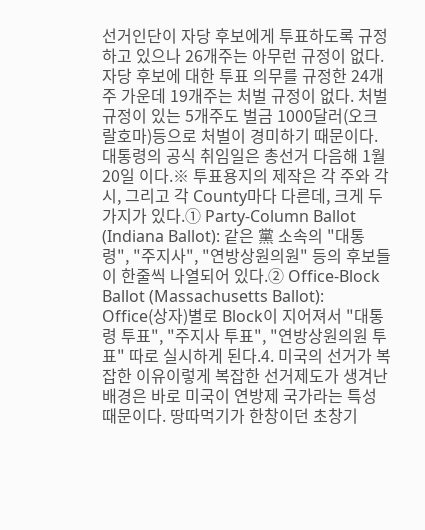선거인단이 자당 후보에게 투표하도록 규정하고 있으나 26개주는 아무런 규정이 없다. 자당 후보에 대한 투표 의무를 규정한 24개주 가운데 19개주는 처벌 규정이 없다. 처벌 규정이 있는 5개주도 벌금 1000달러(오크랄호마)등으로 처벌이 경미하기 때문이다. 대통령의 공식 취임일은 총선거 다음해 1월 20일 이다.※ 투표용지의 제작은 각 주와 각 시, 그리고 각 County마다 다른데, 크게 두 가지가 있다.① Party-Column Ballot (Indiana Ballot): 같은 黨 소속의 "대통령", "주지사", "연방상원의원" 등의 후보들이 한줄씩 나열되어 있다.② Office-Block Ballot (Massachusetts Ballot): Office(상자)별로 Block이 지어져서 "대통령 투표", "주지사 투표", "연방상원의원 투표" 따로 실시하게 된다.4. 미국의 선거가 복잡한 이유이렇게 복잡한 선거제도가 생겨난 배경은 바로 미국이 연방제 국가라는 특성 때문이다. 땅따먹기가 한창이던 초창기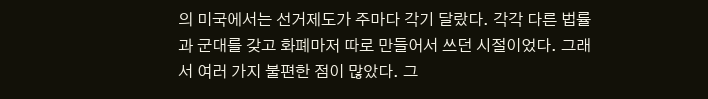의 미국에서는 선거제도가 주마다 각기 달랐다. 각각 다른 법률과 군대를 갖고 화폐마저 따로 만들어서 쓰던 시절이었다. 그래서 여러 가지 불편한 점이 많았다. 그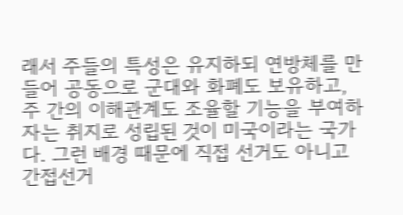래서 주들의 특성은 유지하되 연방체를 만들어 공동으로 군대와 화폐도 보유하고, 주 간의 이해관계도 조율할 기능을 부여하자는 취지로 성립된 것이 미국이라는 국가다. 그런 배경 때문에 직접 선거도 아니고 간접선거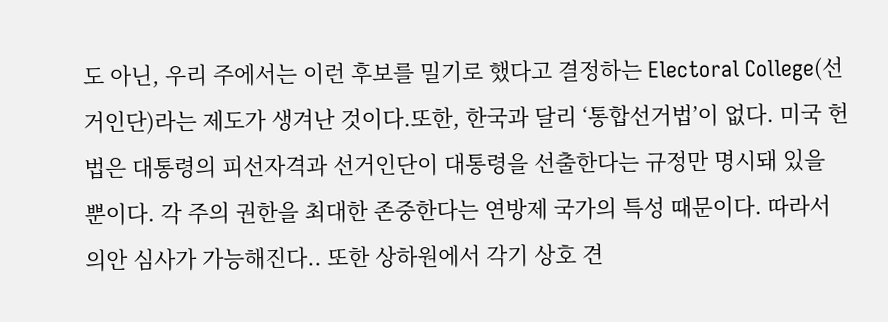도 아닌, 우리 주에서는 이런 후보를 밀기로 했다고 결정하는 Electoral College(선거인단)라는 제도가 생겨난 것이다.또한, 한국과 달리 ‘통합선거법’이 없다. 미국 헌법은 대통령의 피선자격과 선거인단이 대통령을 선출한다는 규정만 명시돼 있을 뿐이다. 각 주의 권한을 최대한 존중한다는 연방제 국가의 특성 때문이다. 따라서 의안 심사가 가능해진다.. 또한 상하원에서 각기 상호 견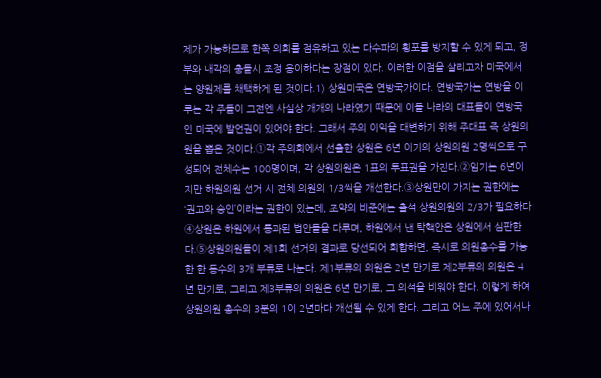제가 가능하므로 한쪽 의회를 점유하고 있는 다수파의 횡포를 방지할 수 있게 되고, 정부와 내각의 충돌시 조정 용이하다는 장점이 있다. 이러한 이점을 살리고자 미국에서는 양원제를 채택하게 된 것이다.1) 상원미국은 연방국가이다. 연방국가는 연방을 이루는 각 주들이 그전엔 사실상 개개의 나라였기 때문에 이들 나라의 대표들이 연방국인 미국에 발언권이 있어야 한다. 그래서 주의 이익을 대변하기 위해 주대표 즉 상원의원을 뽑은 것이다.①각 주의회에서 선출한 상원은 6년 이기의 상원의원 2명씩으로 구성되어 전체수는 100명이며, 각 상원의원은 1표의 투표권을 가진다.②임기는 6년이지만 하원의원 선거 시 전체 의원의 1/3씩을 개선한다.③상원만이 가지는 권한에는 ‘권고와 승인’이라는 권한이 있는데, 조약의 비준에는 출석 상원의원의 2/3가 필요하다④상원은 하원에서 통과된 법안들을 다루며, 하원에서 낸 탁핵안은 상원에서 심판한다.⑤상원의원들이 제1회 선거의 결과로 당선되어 회합하면, 즉시로 의원총수를 가능한 한 동수의 3개 부류로 나눈다. 제1부류의 의원은 2년 만기로 제2부류의 의원은 4년 만기로, 그리고 제3부류의 의원은 6년 만기로, 그 의석을 비워야 한다. 이렇게 하여 상원의원 총수의 3분의 1이 2년마다 개선될 수 있게 한다. 그리고 어느 주에 있어서나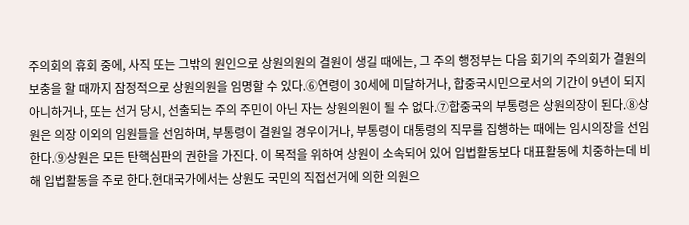주의회의 휴회 중에, 사직 또는 그밖의 원인으로 상원의원의 결원이 생길 때에는, 그 주의 행정부는 다음 회기의 주의회가 결원의 보충을 할 때까지 잠정적으로 상원의원을 임명할 수 있다.⑥연령이 30세에 미달하거나, 합중국시민으로서의 기간이 9년이 되지 아니하거나, 또는 선거 당시, 선출되는 주의 주민이 아닌 자는 상원의원이 될 수 없다.⑦합중국의 부통령은 상원의장이 된다.⑧상원은 의장 이외의 임원들을 선임하며, 부통령이 결원일 경우이거나, 부통령이 대통령의 직무를 집행하는 때에는 임시의장을 선임한다.⑨상원은 모든 탄핵심판의 권한을 가진다. 이 목적을 위하여 상원이 소속되어 있어 입법활동보다 대표활동에 치중하는데 비해 입법활동을 주로 한다.현대국가에서는 상원도 국민의 직접선거에 의한 의원으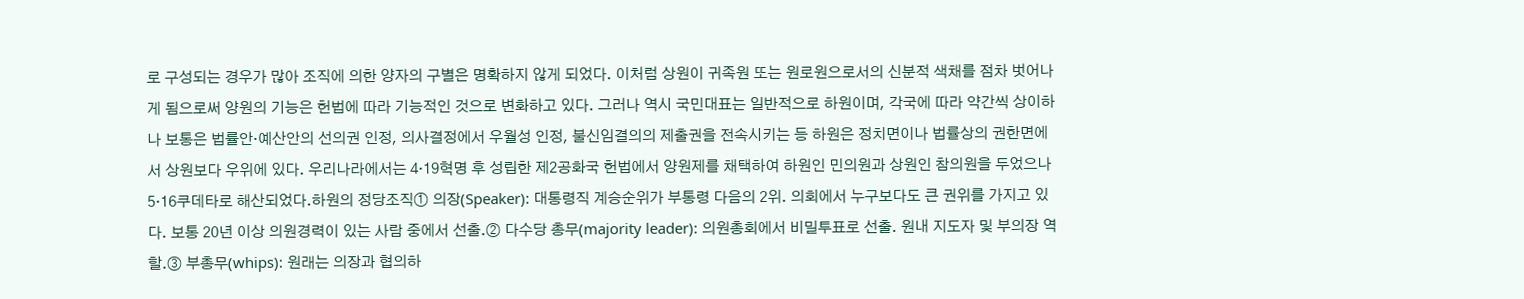로 구성되는 경우가 많아 조직에 의한 양자의 구별은 명확하지 않게 되었다. 이처럼 상원이 귀족원 또는 원로원으로서의 신분적 색채를 점차 벗어나게 됨으로써 양원의 기능은 헌법에 따라 기능적인 것으로 변화하고 있다. 그러나 역시 국민대표는 일반적으로 하원이며, 각국에 따라 약간씩 상이하나 보통은 법률안·예산안의 선의권 인정, 의사결정에서 우월성 인정, 불신임결의의 제출권을 전속시키는 등 하원은 정치면이나 법률상의 권한면에서 상원보다 우위에 있다. 우리나라에서는 4·19혁명 후 성립한 제2공화국 헌법에서 양원제를 채택하여 하원인 민의원과 상원인 참의원을 두었으나 5·16쿠데타로 해산되었다.하원의 정당조직① 의장(Speaker): 대통령직 계승순위가 부통령 다음의 2위. 의회에서 누구보다도 큰 권위를 가지고 있다. 보통 20년 이상 의원경력이 있는 사람 중에서 선출.② 다수당 총무(majority leader): 의원총회에서 비밀투표로 선출. 원내 지도자 및 부의장 역할.③ 부총무(whips): 원래는 의장과 협의하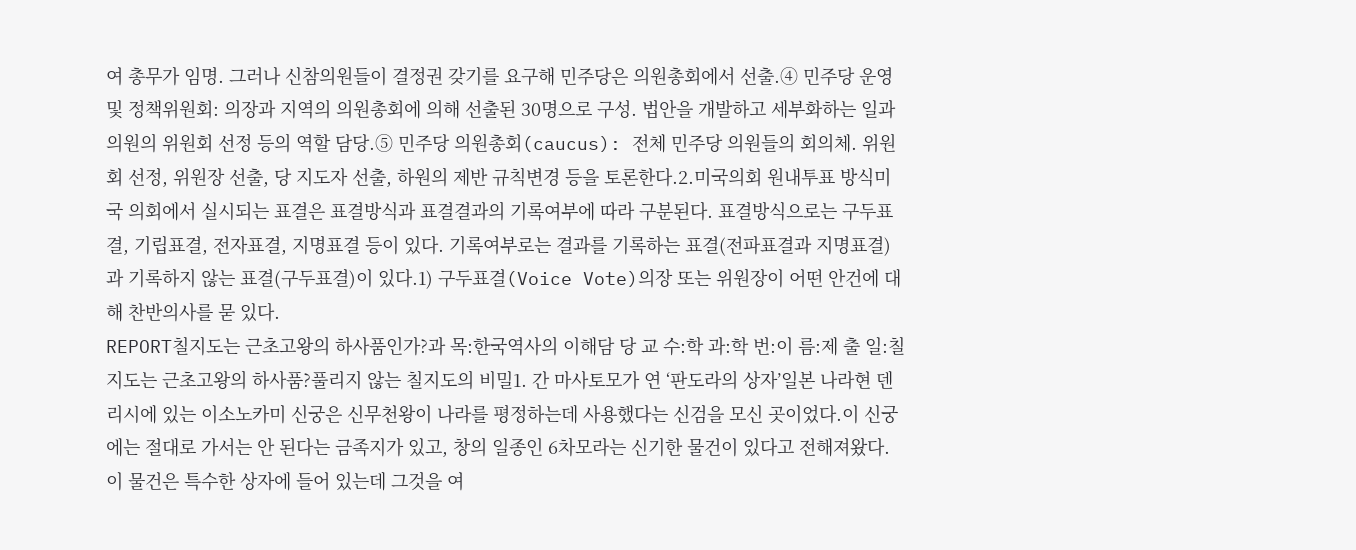여 총무가 임명. 그러나 신참의원들이 결정권 갖기를 요구해 민주당은 의원총회에서 선출.④ 민주당 운영 및 정책위원회: 의장과 지역의 의원총회에 의해 선출된 30명으로 구성. 법안을 개발하고 세부화하는 일과 의원의 위원회 선정 등의 역할 담당.⑤ 민주당 의원총회(caucus): 전체 민주당 의원들의 회의체. 위원회 선정, 위원장 선출, 당 지도자 선출, 하원의 제반 규칙변경 등을 토론한다.2.미국의회 원내투표 방식미국 의회에서 실시되는 표결은 표결방식과 표결결과의 기록여부에 따라 구분된다. 표결방식으로는 구두표결, 기립표결, 전자표결, 지명표결 등이 있다. 기록여부로는 결과를 기록하는 표결(전파표결과 지명표결)과 기록하지 않는 표결(구두표결)이 있다.1) 구두표결(Voice Vote)의장 또는 위원장이 어떤 안건에 대해 찬반의사를 묻 있다.
REPORT칠지도는 근초고왕의 하사품인가?과 목:한국역사의 이해담 당 교 수:학 과:학 번:이 름:제 출 일:칠지도는 근초고왕의 하사품?풀리지 않는 칠지도의 비밀1. 간 마사토모가 연 ‘판도라의 상자’일본 나라현 덴리시에 있는 이소노카미 신궁은 신무천왕이 나라를 평정하는데 사용했다는 신검을 모신 곳이었다.이 신궁에는 절대로 가서는 안 된다는 금족지가 있고, 창의 일종인 6차모라는 신기한 물건이 있다고 전해져왔다. 이 물건은 특수한 상자에 들어 있는데 그것을 여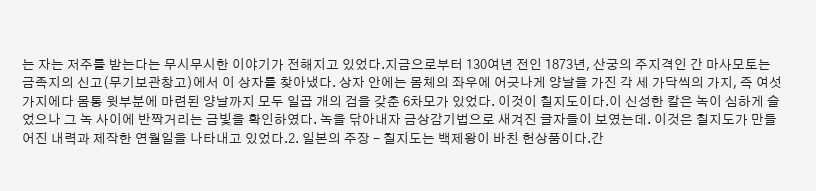는 자는 저주를 받는다는 무시무시한 이야기가 전해지고 있었다.지금으로부터 130여년 전인 1873년, 산궁의 주지격인 간 마사모토는 금족지의 신고(무기보관창고)에서 이 상자를 찾아냈다. 상자 안에는 몸체의 좌우에 어긋나게 양날을 가진 각 세 가닥씩의 가지, 즉 여섯 가지에다 몸통 윗부분에 마련된 양날까지 모두 일곱 개의 검을 갖춘 6차모가 있었다. 이것이 칠지도이다.이 신성한 칼은 녹이 심하게 슬었으나 그 녹 사이에 반짝거리는 금빛을 확인하였다. 녹을 닦아내자 금상감기법으로 새겨진 글자들이 보였는데. 이것은 칠지도가 만들어진 내력과 제작한 연월일을 나타내고 있었다.2. 일본의 주장 - 칠지도는 백제왕이 바친 헌상품이다.간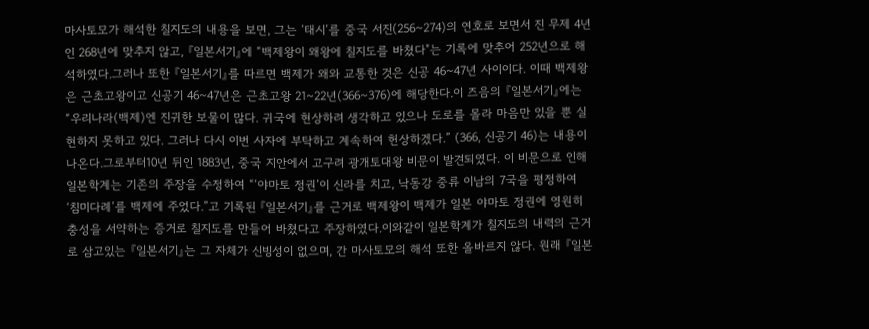마사토모가 해석한 칠지도의 내용을 보면, 그는 ‘태시’를 중국 서진(256~274)의 연호로 보면서 진 무제 4년인 268년에 맞추지 않고, 『일본서기』에 “백제왕이 왜왕에 칠지도를 바쳤다"는 기록에 맞추어 252년으로 해석하였다.그러나 또한 『일본서기』를 따르면 백제가 왜와 교통한 것은 신공 46~47년 사이이다. 이때 백제왕은 근초고왕이고 신공기 46~47년은 근초고왕 21~22년(366~376)에 해당한다.이 즈음의 『일본서기』에는 “우리나라(백제)엔 진귀한 보물이 많다. 귀국에 현상하려 생각하고 있으나 도로를 몰라 마음만 있을 뿐 실현하지 못하고 있다. 그러나 다시 이번 사자에 부탁하고 계속하여 헌상하겠다.” (366, 신공기 46)는 내용이 나온다.그로부터10년 뒤인 1883년, 중국 지안에서 고구려 광개토대왕 비문이 발견되였다. 이 비문으로 인해 일본학계는 기존의 주장을 수정하여 “‘야마토 정권’이 신라를 치고, 낙동강 중류 이남의 7국을 평정하여 ‘침미다례’를 백제에 주었다.”고 기록된 『일본서기』를 근거로 백제왕이 백제가 일본 야마토 정권에 영원히 충성을 서약하는 증거로 칠지도를 만들어 바쳤다고 주장하였다.이와같이 일본학계가 칠지도의 내력의 근거로 삼고있는 『일본서기』는 그 자체가 신빙성이 없으며, 간 마사토모의 해석 또한 올바르지 않다. 원래 『일본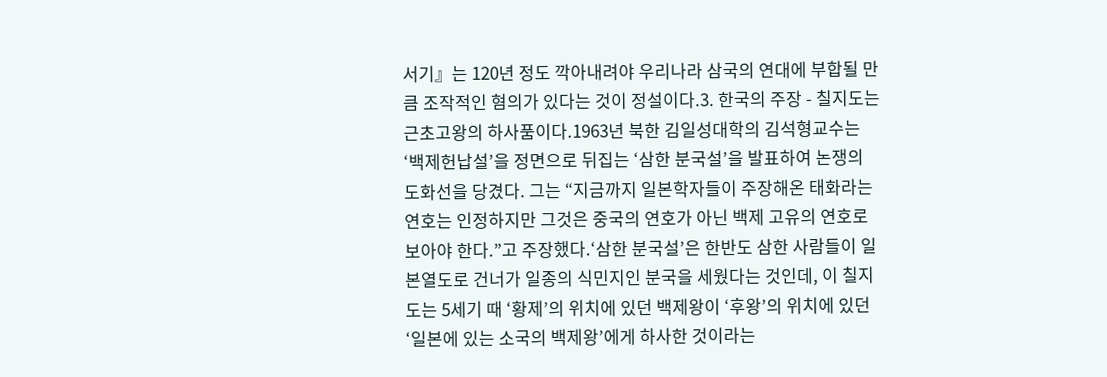서기』는 120년 정도 깍아내려야 우리나라 삼국의 연대에 부합될 만큼 조작적인 혐의가 있다는 것이 정설이다.3. 한국의 주장 - 칠지도는 근초고왕의 하사품이다.1963년 북한 김일성대학의 김석형교수는 ‘백제헌납설’을 정면으로 뒤집는 ‘삼한 분국설’을 발표하여 논쟁의 도화선을 당겼다. 그는 “지금까지 일본학자들이 주장해온 태화라는 연호는 인정하지만 그것은 중국의 연호가 아닌 백제 고유의 연호로 보아야 한다.”고 주장했다.‘삼한 분국설’은 한반도 삼한 사람들이 일본열도로 건너가 일종의 식민지인 분국을 세웠다는 것인데, 이 칠지도는 5세기 때 ‘황제’의 위치에 있던 백제왕이 ‘후왕’의 위치에 있던 ‘일본에 있는 소국의 백제왕’에게 하사한 것이라는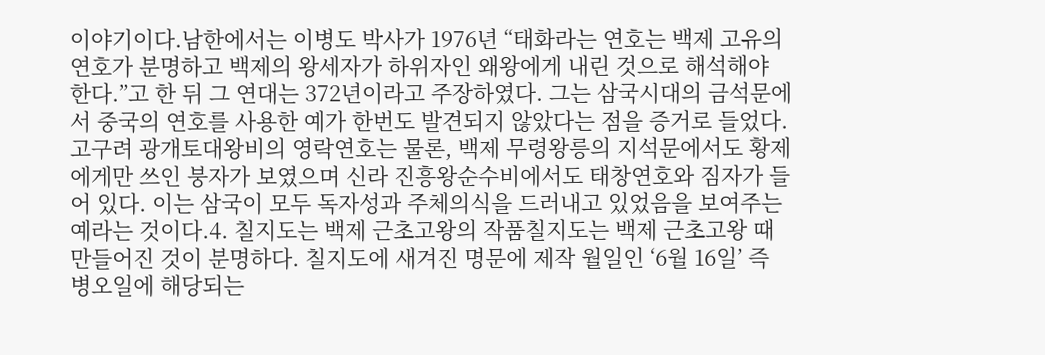이야기이다.남한에서는 이병도 박사가 1976년 “태화라는 연호는 백제 고유의 연호가 분명하고 백제의 왕세자가 하위자인 왜왕에게 내린 것으로 해석해야 한다.”고 한 뒤 그 연대는 372년이라고 주장하였다. 그는 삼국시대의 금석문에서 중국의 연호를 사용한 예가 한번도 발견되지 않았다는 점을 증거로 들었다.고구려 광개토대왕비의 영락연호는 물론, 백제 무령왕릉의 지석문에서도 황제에게만 쓰인 붕자가 보였으며 신라 진흥왕순수비에서도 태창연호와 짐자가 들어 있다. 이는 삼국이 모두 독자성과 주체의식을 드러내고 있었음을 보여주는 예라는 것이다.4. 칠지도는 백제 근초고왕의 작품칠지도는 백제 근초고왕 때 만들어진 것이 분명하다. 칠지도에 새겨진 명문에 제작 월일인 ‘6월 16일’ 즉 병오일에 해당되는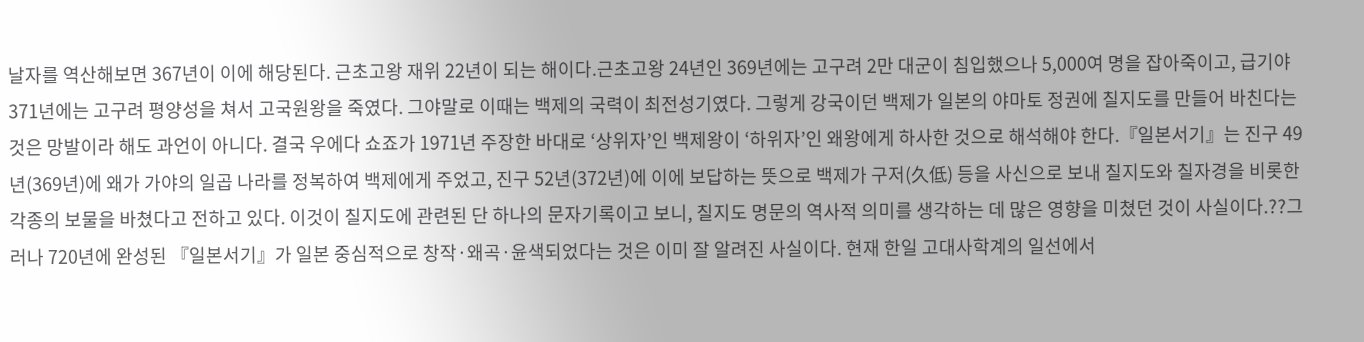날자를 역산해보면 367년이 이에 해당된다. 근초고왕 재위 22년이 되는 해이다.근초고왕 24년인 369년에는 고구려 2만 대군이 침입했으나 5,000여 명을 잡아죽이고, 급기야 371년에는 고구려 평양성을 쳐서 고국원왕을 죽였다. 그야말로 이때는 백제의 국력이 최전성기였다. 그렇게 강국이던 백제가 일본의 야마토 정권에 칠지도를 만들어 바친다는 것은 망발이라 해도 과언이 아니다. 결국 우에다 쇼죠가 1971년 주장한 바대로 ‘상위자’인 백제왕이 ‘하위자’인 왜왕에게 하사한 것으로 해석해야 한다.『일본서기』는 진구 49년(369년)에 왜가 가야의 일곱 나라를 정복하여 백제에게 주었고, 진구 52년(372년)에 이에 보답하는 뜻으로 백제가 구저(久低) 등을 사신으로 보내 칠지도와 칠자경을 비롯한 각종의 보물을 바쳤다고 전하고 있다. 이것이 칠지도에 관련된 단 하나의 문자기록이고 보니, 칠지도 명문의 역사적 의미를 생각하는 데 많은 영향을 미쳤던 것이 사실이다.??그러나 720년에 완성된 『일본서기』가 일본 중심적으로 창작·왜곡·윤색되었다는 것은 이미 잘 알려진 사실이다. 현재 한일 고대사학계의 일선에서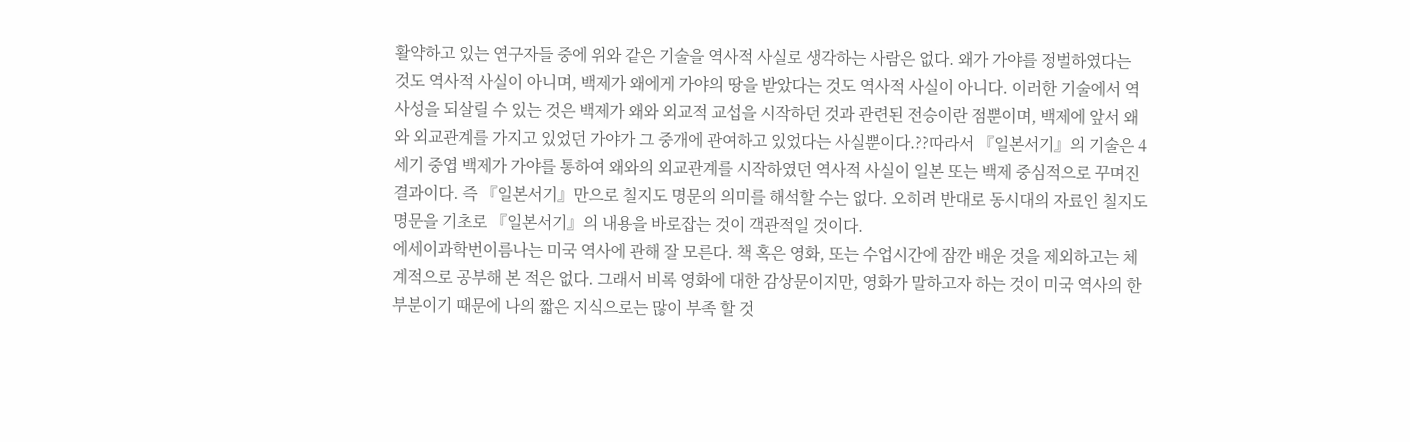활약하고 있는 연구자들 중에 위와 같은 기술을 역사적 사실로 생각하는 사람은 없다. 왜가 가야를 정벌하였다는 것도 역사적 사실이 아니며, 백제가 왜에게 가야의 땅을 받았다는 것도 역사적 사실이 아니다. 이러한 기술에서 역사성을 되살릴 수 있는 것은 백제가 왜와 외교적 교섭을 시작하던 것과 관련된 전승이란 점뿐이며, 백제에 앞서 왜와 외교관계를 가지고 있었던 가야가 그 중개에 관여하고 있었다는 사실뿐이다.??따라서 『일본서기』의 기술은 4세기 중엽 백제가 가야를 통하여 왜와의 외교관계를 시작하였던 역사적 사실이 일본 또는 백제 중심적으로 꾸며진 결과이다. 즉 『일본서기』만으로 칠지도 명문의 의미를 해석할 수는 없다. 오히려 반대로 동시대의 자료인 칠지도 명문을 기초로 『일본서기』의 내용을 바로잡는 것이 객관적일 것이다.
에세이과학번이름나는 미국 역사에 관해 잘 모른다. 책 혹은 영화, 또는 수업시간에 잠깐 배운 것을 제외하고는 체계적으로 공부해 본 적은 없다. 그래서 비록 영화에 대한 감상문이지만, 영화가 말하고자 하는 것이 미국 역사의 한 부분이기 때문에 나의 짧은 지식으로는 많이 부족 할 것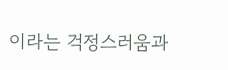이라는 걱정스러움과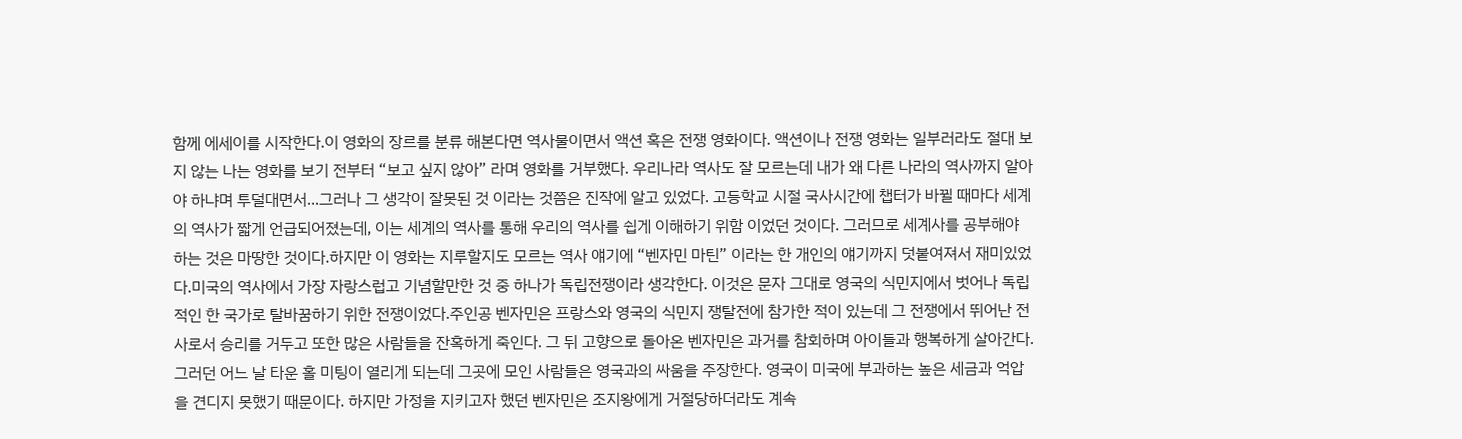함께 에세이를 시작한다.이 영화의 장르를 분류 해본다면 역사물이면서 액션 혹은 전쟁 영화이다. 액션이나 전쟁 영화는 일부러라도 절대 보지 않는 나는 영화를 보기 전부터 “보고 싶지 않아” 라며 영화를 거부했다. 우리나라 역사도 잘 모르는데 내가 왜 다른 나라의 역사까지 알아야 하냐며 투덜대면서...그러나 그 생각이 잘못된 것 이라는 것쯤은 진작에 알고 있었다. 고등학교 시절 국사시간에 챕터가 바뀔 때마다 세계의 역사가 짧게 언급되어졌는데, 이는 세계의 역사를 통해 우리의 역사를 쉽게 이해하기 위함 이었던 것이다. 그러므로 세계사를 공부해야 하는 것은 마땅한 것이다.하지만 이 영화는 지루할지도 모르는 역사 얘기에 “벤자민 마틴” 이라는 한 개인의 얘기까지 덧붙여져서 재미있었다.미국의 역사에서 가장 자랑스럽고 기념할만한 것 중 하나가 독립전쟁이라 생각한다. 이것은 문자 그대로 영국의 식민지에서 벗어나 독립적인 한 국가로 탈바꿈하기 위한 전쟁이었다.주인공 벤자민은 프랑스와 영국의 식민지 쟁탈전에 참가한 적이 있는데 그 전쟁에서 뛰어난 전사로서 승리를 거두고 또한 많은 사람들을 잔혹하게 죽인다. 그 뒤 고향으로 돌아온 벤자민은 과거를 참회하며 아이들과 행복하게 살아간다. 그러던 어느 날 타운 홀 미팅이 열리게 되는데 그곳에 모인 사람들은 영국과의 싸움을 주장한다. 영국이 미국에 부과하는 높은 세금과 억압을 견디지 못했기 때문이다. 하지만 가정을 지키고자 했던 벤자민은 조지왕에게 거절당하더라도 계속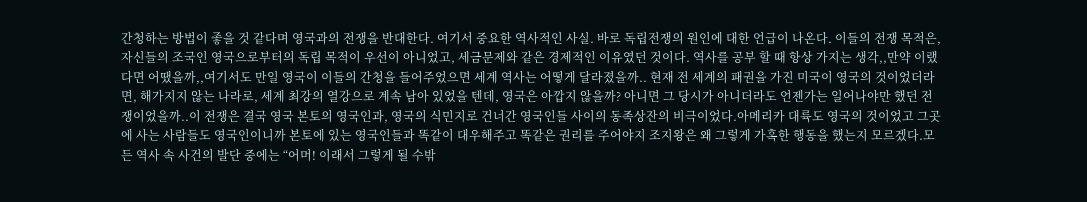간청하는 방법이 좋을 것 같다며 영국과의 전쟁을 반대한다. 여기서 중요한 역사적인 사실. 바로 독립전쟁의 원인에 대한 언급이 나온다. 이들의 전쟁 목적은, 자신들의 조국인 영국으로부터의 독립 목적이 우선이 아니었고, 세금문제와 같은 경제적인 이유였던 것이다. 역사를 공부 할 때 항상 가지는 생각,,만약 이랬다면 어땠을까,,여기서도 만일 영국이 이들의 간청을 들어주었으면 세계 역사는 어떻게 달라졌을까.. 현재 전 세계의 패권을 가진 미국이 영국의 것이었더라면, 해가지지 않는 나라로, 세계 최강의 열강으로 계속 남아 있었을 텐데, 영국은 아깝지 않을까? 아니면 그 당시가 아니더라도 언젠가는 일어나야만 했던 전쟁이었을까..이 전쟁은 결국 영국 본토의 영국인과, 영국의 식민지로 건너간 영국인들 사이의 동족상잔의 비극이었다.아메리카 대륙도 영국의 것이었고 그곳에 사는 사람들도 영국인이니까 본토에 있는 영국인들과 똑같이 대우해주고 똑같은 권리를 주어야지 조지왕은 왜 그렇게 가혹한 행동을 했는지 모르겠다.모든 역사 속 사건의 발단 중에는 “어머! 이래서 그렇게 될 수밖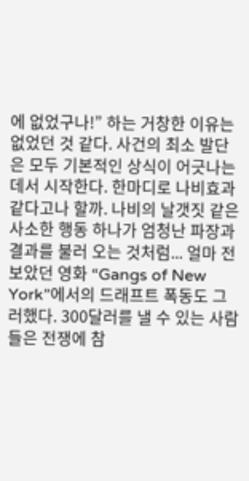에 없었구나!” 하는 거창한 이유는 없었던 것 같다. 사건의 최소 발단은 모두 기본적인 상식이 어긋나는 데서 시작한다. 한마디로 나비효과 같다고나 할까. 나비의 날갯짓 같은 사소한 행동 하나가 엄청난 파장과 결과를 불러 오는 것처럼... 얼마 전 보았던 영화 “Gangs of New York”에서의 드래프트 폭동도 그러했다. 300달러를 낼 수 있는 사람들은 전쟁에 참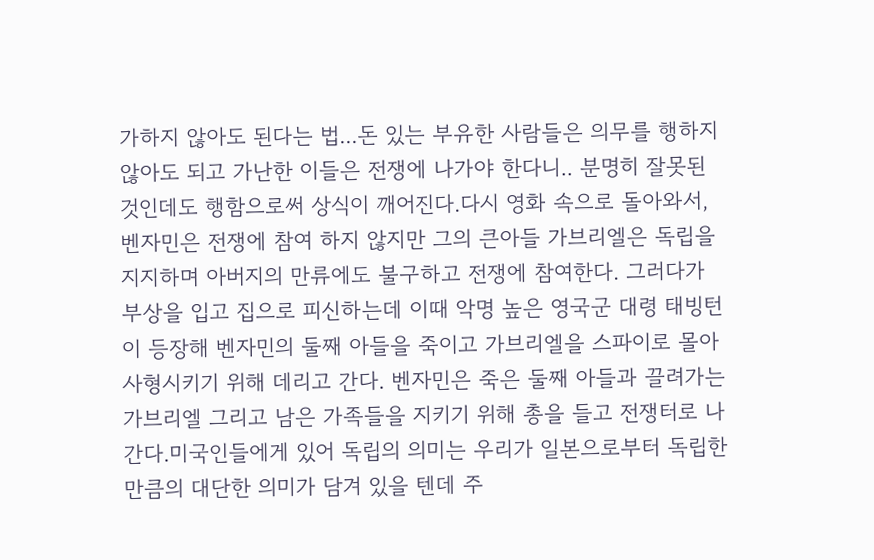가하지 않아도 된다는 법...돈 있는 부유한 사람들은 의무를 행하지 않아도 되고 가난한 이들은 전쟁에 나가야 한다니.. 분명히 잘못된 것인데도 행함으로써 상식이 깨어진다.다시 영화 속으로 돌아와서, 벤자민은 전쟁에 참여 하지 않지만 그의 큰아들 가브리엘은 독립을 지지하며 아버지의 만류에도 불구하고 전쟁에 참여한다. 그러다가 부상을 입고 집으로 피신하는데 이때 악명 높은 영국군 대령 태빙턴이 등장해 벤자민의 둘째 아들을 죽이고 가브리엘을 스파이로 몰아 사형시키기 위해 데리고 간다. 벤자민은 죽은 둘째 아들과 끌려가는 가브리엘 그리고 남은 가족들을 지키기 위해 총을 들고 전쟁터로 나간다.미국인들에게 있어 독립의 의미는 우리가 일본으로부터 독립한 만큼의 대단한 의미가 담겨 있을 텐데 주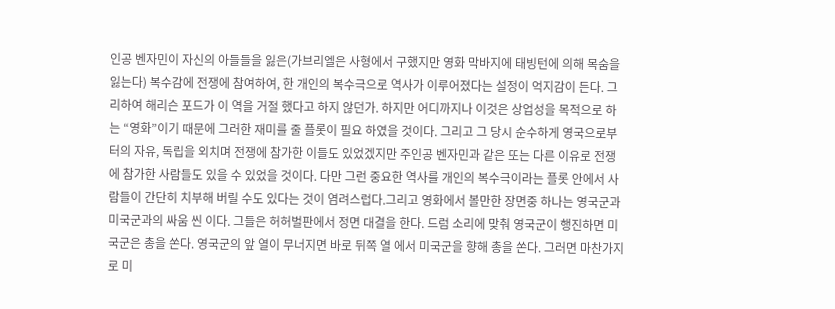인공 벤자민이 자신의 아들들을 잃은(가브리엘은 사형에서 구했지만 영화 막바지에 태빙턴에 의해 목숨을 잃는다) 복수감에 전쟁에 참여하여, 한 개인의 복수극으로 역사가 이루어졌다는 설정이 억지감이 든다. 그리하여 해리슨 포드가 이 역을 거절 했다고 하지 않던가. 하지만 어디까지나 이것은 상업성을 목적으로 하는 “영화”이기 때문에 그러한 재미를 줄 플롯이 필요 하였을 것이다. 그리고 그 당시 순수하게 영국으로부터의 자유, 독립을 외치며 전쟁에 참가한 이들도 있었겠지만 주인공 벤자민과 같은 또는 다른 이유로 전쟁에 참가한 사람들도 있을 수 있었을 것이다. 다만 그런 중요한 역사를 개인의 복수극이라는 플롯 안에서 사람들이 간단히 치부해 버릴 수도 있다는 것이 염려스럽다.그리고 영화에서 볼만한 장면중 하나는 영국군과 미국군과의 싸움 씬 이다. 그들은 허허벌판에서 정면 대결을 한다. 드럼 소리에 맞춰 영국군이 행진하면 미국군은 총을 쏜다. 영국군의 앞 열이 무너지면 바로 뒤쪽 열 에서 미국군을 향해 총을 쏜다. 그러면 마찬가지로 미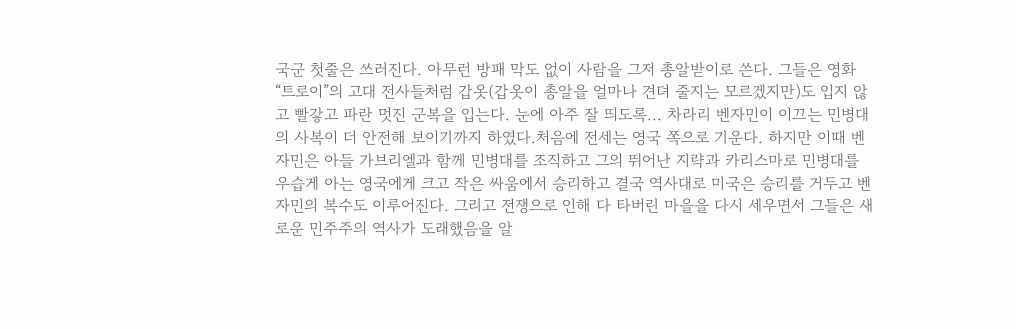국군 첫줄은 쓰러진다. 아무런 방패 막도 없이 사람을 그저 총알받이로 쓴다. 그들은 영화 “트로이”의 고대 전사들처럼 갑옷(갑옷이 총알을 얼마나 견뎌 줄지는 모르겠지만)도 입지 않고 빨갛고 파란 멋진 군복을 입는다. 눈에 아주 잘 띄도록... 차라리 벤자민이 이끄는 민병대의 사복이 더 안전해 보이기까지 하였다.처음에 전세는 영국 쪽으로 기운다. 하지만 이때 벤자민은 아들 가브리엘과 함께 민병대를 조직하고 그의 뛰어난 지략과 카리스마로 민병대를 우습게 아는 영국에게 크고 작은 싸움에서 승리하고 결국 역사대로 미국은 승리를 거두고 벤자민의 복수도 이루어진다. 그리고 전쟁으로 인해 다 타버린 마을을 다시 세우면서 그들은 새로운 민주주의 역사가 도래했음을 알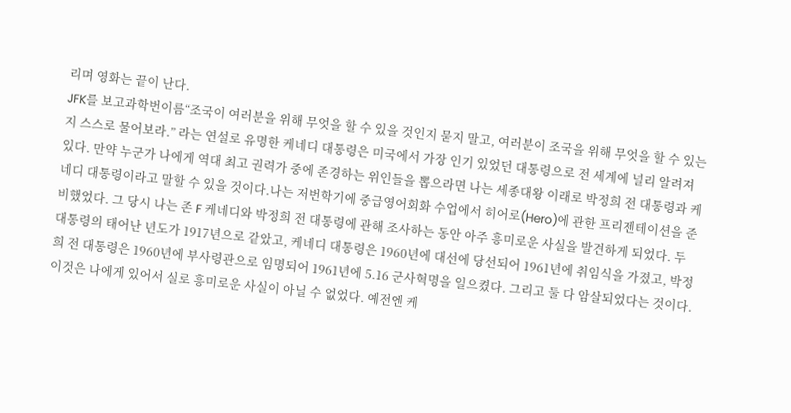리며 영화는 끝이 난다.
JFK를 보고과학번이름“조국이 여러분을 위해 무엇을 할 수 있을 것인지 묻지 말고, 여러분이 조국을 위해 무엇을 할 수 있는지 스스로 물어보라.” 라는 연설로 유명한 케네디 대통령은 미국에서 가장 인기 있었던 대통령으로 전 세계에 널리 알려져 있다. 만약 누군가 나에게 역대 최고 권력가 중에 존경하는 위인들을 뽑으라면 나는 세종대왕 이래로 박정희 전 대통령과 케네디 대통령이라고 말할 수 있을 것이다.나는 저번학기에 중급영어회화 수업에서 히어로(Hero)에 관한 프리젠테이션을 준비했었다. 그 당시 나는 존 F 케네디와 박정희 전 대통령에 관해 조사하는 동안 아주 흥미로운 사실을 발견하게 되었다. 두 대통령의 태어난 년도가 1917년으로 같았고, 케네디 대통령은 1960년에 대선에 당선되어 1961년에 취임식을 가졌고, 박정희 전 대통령은 1960년에 부사령관으로 임명되어 1961년에 5.16 군사혁명을 일으켰다. 그리고 둘 다 암살되었다는 것이다. 이것은 나에게 있어서 실로 흥미로운 사실이 아닐 수 없었다. 예전엔 케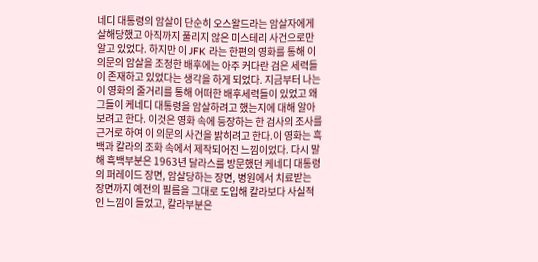네디 대통령의 암살이 단순히 오스왈드라는 암살자에게 살해당했고 아직까지 풀리지 않은 미스테리 사건으로만 알고 있었다. 하지만 이 JFK 라는 한편의 영화를 통해 이 의문의 암살을 조정한 배후에는 아주 커다란 검은 세력들이 존재하고 있었다는 생각을 하게 되었다. 지금부터 나는 이 영화의 줄거리를 통해 어떠한 배후세력들이 있었고 왜 그들이 케네디 대통령을 암살하려고 했는지에 대해 알아보려고 한다. 이것은 영화 속에 등장하는 한 검사의 조사를 근거로 하여 이 의문의 사건을 밝히려고 한다.이 영화는 흑백과 칼라의 조화 속에서 제작되어진 느낌이었다. 다시 말해 흑백부분은 1963년 달라스를 방문했던 케네디 대통령의 퍼레이드 장면, 암살당하는 장면, 병원에서 치료받는 장면까지 예전의 필름을 그대로 도입해 칼라보다 사실적인 느낌이 들었고, 칼라부분은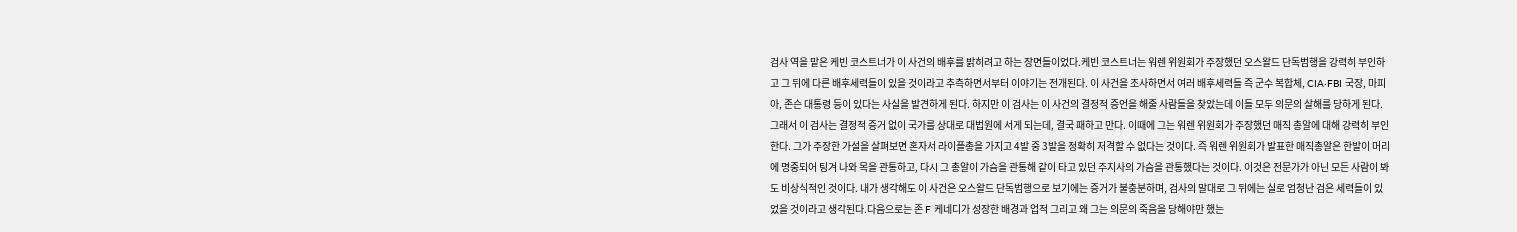검사 역을 맡은 케빈 코스트너가 이 사건의 배후를 밝히려고 하는 장면들이었다.케빈 코스트너는 워렌 위원회가 주장했던 오스왈드 단독범행을 강력히 부인하고 그 뒤에 다른 배후세력들이 있을 것이라고 추측하면서부터 이야기는 전개된다. 이 사건을 조사하면서 여러 배후세력들 즉 군수 복합체, CIA·FBI 국장, 마피아, 존슨 대통령 등이 있다는 사실을 발견하게 된다. 하지만 이 검사는 이 사건의 결정적 증언을 해줄 사람들을 찾았는데 이들 모두 의문의 살해를 당하게 된다. 그래서 이 검사는 결정적 증거 없이 국가를 상대로 대법원에 서게 되는데, 결국 패하고 만다. 이때에 그는 워렌 위원회가 주장했던 매직 총알에 대해 강력히 부인한다. 그가 주장한 가설을 살펴보면 혼자서 라이플총을 가지고 4발 중 3발을 정확히 저격할 수 없다는 것이다. 즉 워렌 위원회가 발표한 매직총알은 한발이 머리에 명중되어 팅겨 나와 목을 관통하고, 다시 그 총알이 가슴을 관통해 같이 타고 있던 주지사의 가슴을 관통했다는 것이다. 이것은 전문가가 아닌 모든 사람이 봐도 비상식적인 것이다. 내가 생각해도 이 사건은 오스왈드 단독범행으로 보기에는 증거가 불충분하며, 검사의 말대로 그 뒤에는 실로 엄청난 검은 세력들이 있었을 것이라고 생각된다.다음으로는 존 F 케네디가 성장한 배경과 업적 그리고 왜 그는 의문의 죽음을 당해야만 했는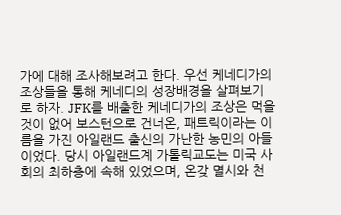가에 대해 조사해보려고 한다. 우선 케네디가의 조상들을 통해 케네디의 성장배경을 살펴보기로 하자. JFK를 배출한 케네디가의 조상은 먹을 것이 없어 보스턴으로 건너온, 패트릭이라는 이름을 가진 아일랜드 출신의 가난한 농민의 아들이었다. 당시 아일랜드계 가톨릭교도는 미국 사회의 최하층에 속해 있었으며, 온갖 멸시와 천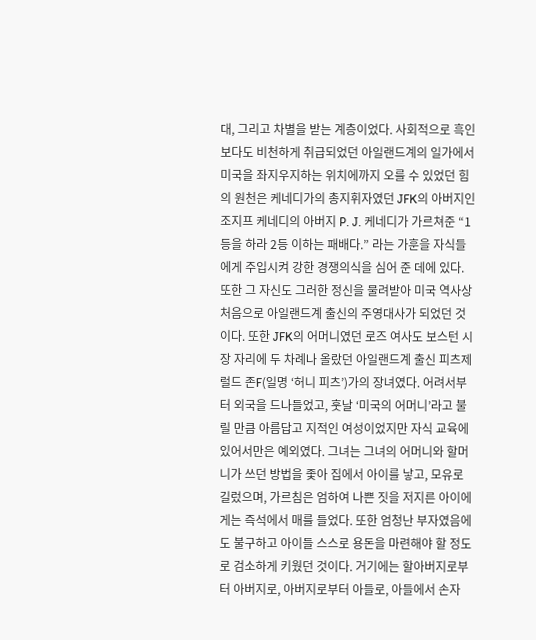대, 그리고 차별을 받는 계층이었다. 사회적으로 흑인보다도 비천하게 취급되었던 아일랜드계의 일가에서 미국을 좌지우지하는 위치에까지 오를 수 있었던 힘의 원천은 케네디가의 총지휘자였던 JFK의 아버지인 조지프 케네디의 아버지 P. J. 케네디가 가르쳐준 “1등을 하라 2등 이하는 패배다.” 라는 가훈을 자식들에게 주입시켜 강한 경쟁의식을 심어 준 데에 있다. 또한 그 자신도 그러한 정신을 물려받아 미국 역사상 처음으로 아일랜드계 출신의 주영대사가 되었던 것이다. 또한 JFK의 어머니였던 로즈 여사도 보스턴 시장 자리에 두 차례나 올랐던 아일랜드계 출신 피츠제럴드 존F(일명 ‘허니 피츠’)가의 장녀였다. 어려서부터 외국을 드나들었고, 훗날 ‘미국의 어머니’라고 불릴 만큼 아름답고 지적인 여성이었지만 자식 교육에 있어서만은 예외였다. 그녀는 그녀의 어머니와 할머니가 쓰던 방법을 좇아 집에서 아이를 낳고, 모유로 길렀으며, 가르침은 엄하여 나쁜 짓을 저지른 아이에게는 즉석에서 매를 들었다. 또한 엄청난 부자였음에도 불구하고 아이들 스스로 용돈을 마련해야 할 정도로 검소하게 키웠던 것이다. 거기에는 할아버지로부터 아버지로, 아버지로부터 아들로, 아들에서 손자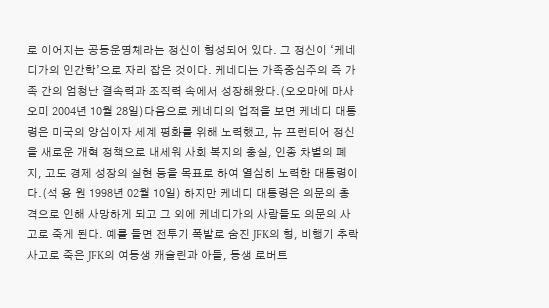로 이어지는 공동운명체라는 정신이 형성되어 있다. 그 정신이 ‘케네디가의 인간학’으로 자리 잡은 것이다. 케네디는 가족중심주의 즉 가족 간의 엄청난 결속력과 조직력 속에서 성장해왔다.(오오마에 마사오미 2004년 10월 28일)다음으로 케네디의 업적을 보면 케네디 대통령은 미국의 양심이자 세계 평화를 위해 노력했고, 뉴 프런티어 정신을 새로운 개혁 정책으로 내세워 사회 복지의 충실, 인종 차별의 폐지, 고도 경제 성장의 실현 등을 목표로 하여 열심히 노력한 대통령이다.(석 용 원 1998년 02월 10일) 하지만 케네디 대통령은 의문의 총격으로 인해 사망하게 되고 그 외에 케네디가의 사람들도 의문의 사고로 죽게 된다. 예를 들면 전투기 폭발로 숨진 JFK의 형, 비행기 추락사고로 죽은 JFK의 여동생 캐슬린과 아들, 동생 로버트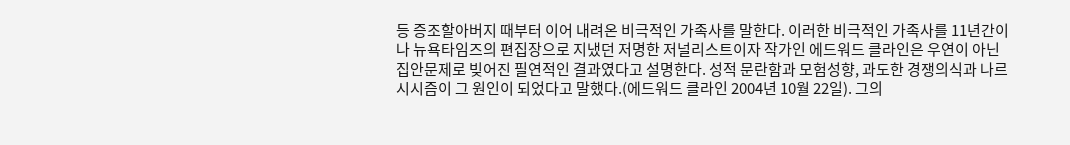등 증조할아버지 때부터 이어 내려온 비극적인 가족사를 말한다. 이러한 비극적인 가족사를 11년간이나 뉴욕타임즈의 편집장으로 지냈던 저명한 저널리스트이자 작가인 에드워드 클라인은 우연이 아닌 집안문제로 빚어진 필연적인 결과였다고 설명한다. 성적 문란함과 모험성향, 과도한 경쟁의식과 나르시시즘이 그 원인이 되었다고 말했다.(에드워드 클라인 2004년 10월 22일). 그의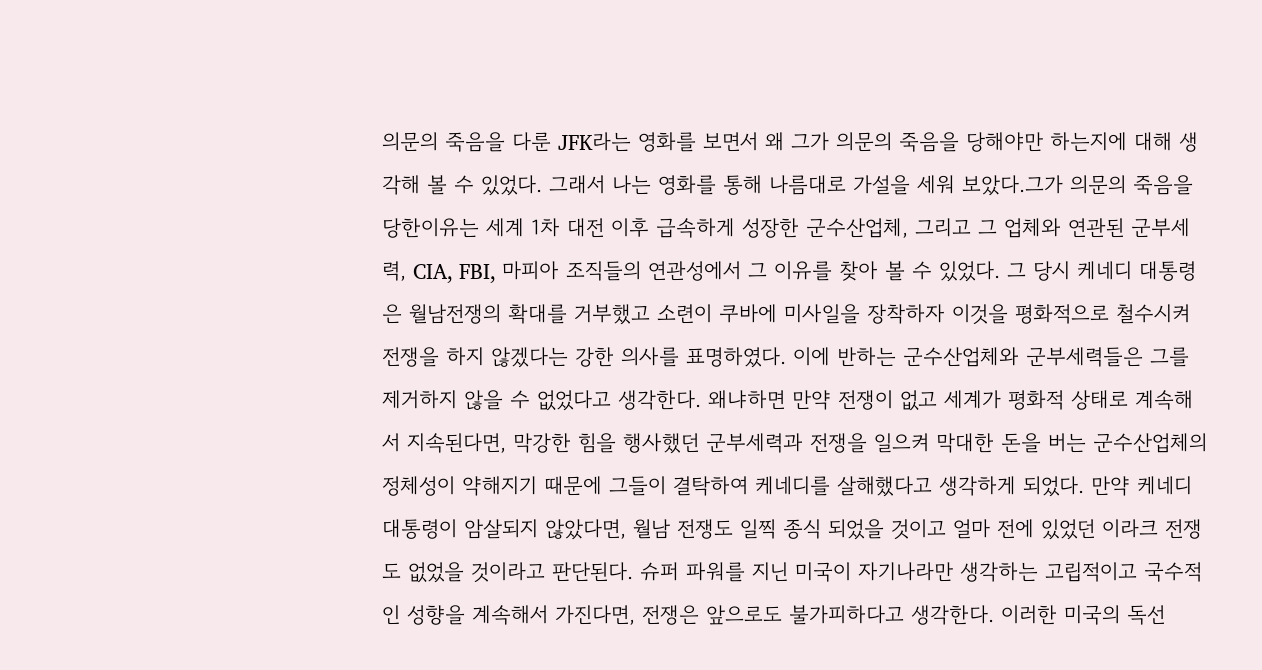의문의 죽음을 다룬 JFK라는 영화를 보면서 왜 그가 의문의 죽음을 당해야만 하는지에 대해 생각해 볼 수 있었다. 그래서 나는 영화를 통해 나름대로 가설을 세워 보았다.그가 의문의 죽음을 당한이유는 세계 1차 대전 이후 급속하게 성장한 군수산업체, 그리고 그 업체와 연관된 군부세력, CIA, FBI, 마피아 조직들의 연관성에서 그 이유를 찾아 볼 수 있었다. 그 당시 케네디 대통령은 월남전쟁의 확대를 거부했고 소련이 쿠바에 미사일을 장착하자 이것을 평화적으로 철수시켜 전쟁을 하지 않겠다는 강한 의사를 표명하였다. 이에 반하는 군수산업체와 군부세력들은 그를 제거하지 않을 수 없었다고 생각한다. 왜냐하면 만약 전쟁이 없고 세계가 평화적 상태로 계속해서 지속된다면, 막강한 힘을 행사했던 군부세력과 전쟁을 일으켜 막대한 돈을 버는 군수산업체의 정체성이 약해지기 때문에 그들이 결탁하여 케네디를 살해했다고 생각하게 되었다. 만약 케네디 대통령이 암살되지 않았다면, 월남 전쟁도 일찍 종식 되었을 것이고 얼마 전에 있었던 이라크 전쟁도 없었을 것이라고 판단된다. 슈퍼 파워를 지닌 미국이 자기나라만 생각하는 고립적이고 국수적인 성향을 계속해서 가진다면, 전쟁은 앞으로도 불가피하다고 생각한다. 이러한 미국의 독선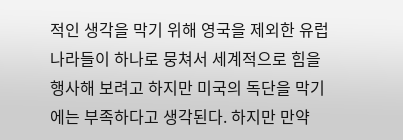적인 생각을 막기 위해 영국을 제외한 유럽나라들이 하나로 뭉쳐서 세계적으로 힘을 행사해 보려고 하지만 미국의 독단을 막기에는 부족하다고 생각된다. 하지만 만약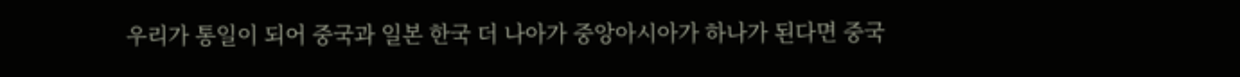우리가 통일이 되어 중국과 일본 한국 더 나아가 중앙아시아가 하나가 된다면 중국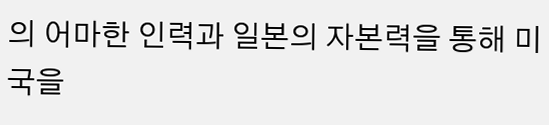의 어마한 인력과 일본의 자본력을 통해 미국을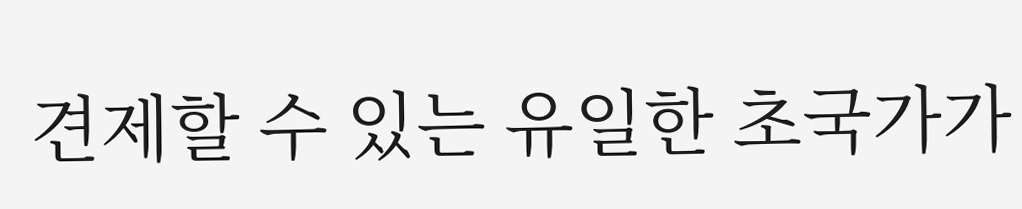견제할 수 있는 유일한 초국가가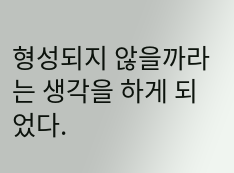형성되지 않을까라는 생각을 하게 되었다.